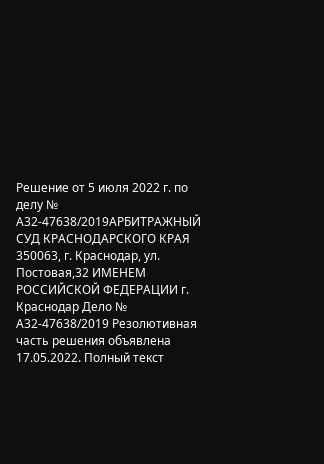Решение от 5 июля 2022 г. по делу № А32-47638/2019АРБИТРАЖНЫЙ СУД КРАСНОДАРСКОГО КРАЯ 350063, г. Краснодар, ул. Постовая,32 ИМЕНЕМ РОССИЙСКОЙ ФЕДЕРАЦИИ г. Краснодар Дело № А32-47638/2019 Резолютивная часть решения объявлена 17.05.2022. Полный текст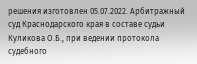решения изготовлен 05.07.2022. Арбитражный суд Краснодарского края в составе судьи Куликова О.Б., при ведении протокола судебного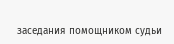заседания помощником судьи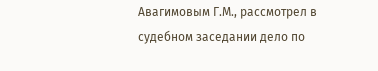Авагимовым Г.М., рассмотрел в судебном заседании дело по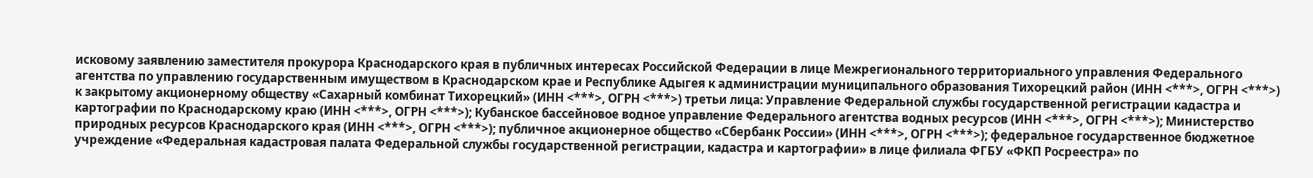исковому заявлению заместителя прокурора Краснодарского края в публичных интересах Российской Федерации в лице Межрегионального территориального управления Федерального агентства по управлению государственным имуществом в Краснодарском крае и Республике Адыгея к администрации муниципального образования Тихорецкий район (ИНН <***>, ОГРН <***>) к закрытому акционерному обществу «Сахарный комбинат Тихорецкий» (ИНН <***>, ОГРН <***>) третьи лица: Управление Федеральной службы государственной регистрации кадастра и картографии по Краснодарскому краю (ИНН <***>, ОГРН <***>); Кубанское бассейновое водное управление Федерального агентства водных ресурсов (ИНН <***>, ОГРН <***>); Министерство природных ресурсов Краснодарского края (ИНН <***>, ОГРН <***>); публичное акционерное общество «Сбербанк России» (ИНН <***>, ОГРН <***>); федеральное государственное бюджетное учреждение «Федеральная кадастровая палата Федеральной службы государственной регистрации, кадастра и картографии» в лице филиала ФГБУ «ФКП Росреестра» по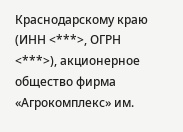Краснодарскому краю (ИНН <***>, ОГРН <***>), акционерное общество фирма «Агрокомплекс» им.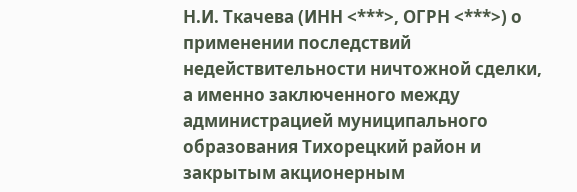Н.И. Ткачева (ИНН <***>, ОГРН <***>) о применении последствий недействительности ничтожной сделки, а именно заключенного между администрацией муниципального образования Тихорецкий район и закрытым акционерным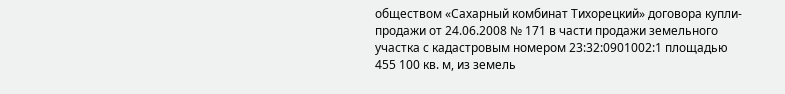обществом «Сахарный комбинат Тихорецкий» договора купли-продажи от 24.06.2008 № 171 в части продажи земельного участка с кадастровым номером 23:32:0901002:1 площадью 455 100 кв. м, из земель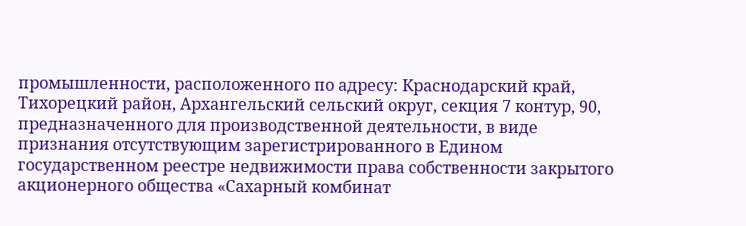промышленности, расположенного по адресу: Краснодарский край, Тихорецкий район, Архангельский сельский округ, секция 7 контур, 90, предназначенного для производственной деятельности, в виде признания отсутствующим зарегистрированного в Едином государственном реестре недвижимости права собственности закрытого акционерного общества «Сахарный комбинат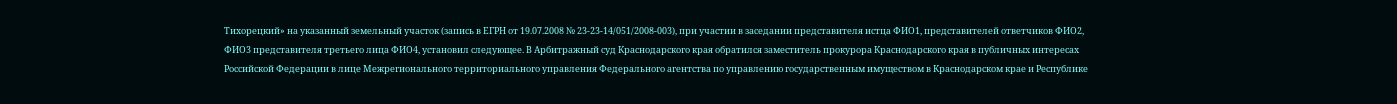Тихорецкий» на указанный земельный участок (запись в ЕГРН от 19.07.2008 № 23-23-14/051/2008-003), при участии в заседании представителя истца ФИО1, представителей ответчиков ФИО2, ФИО3 представителя третьего лица ФИО4, установил следующее. В Арбитражный суд Краснодарского края обратился заместитель прокурора Краснодарского края в публичных интересах Российской Федерации в лице Межрегионального территориального управления Федерального агентства по управлению государственным имуществом в Краснодарском крае и Республике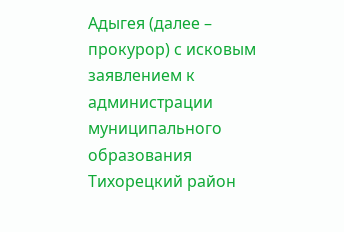Адыгея (далее – прокурор) с исковым заявлением к администрации муниципального образования Тихорецкий район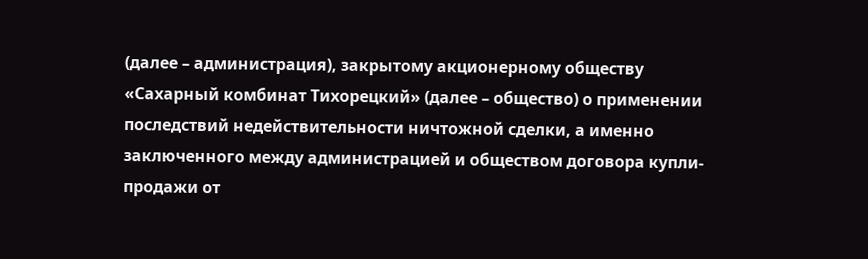(далее – администрация), закрытому акционерному обществу «Сахарный комбинат Тихорецкий» (далее – общество) о применении последствий недействительности ничтожной сделки, а именно заключенного между администрацией и обществом договора купли-продажи от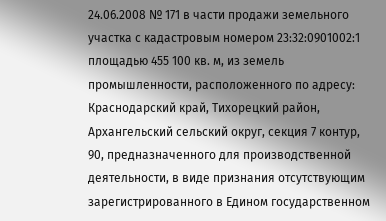24.06.2008 № 171 в части продажи земельного участка с кадастровым номером 23:32:0901002:1 площадью 455 100 кв. м, из земель промышленности, расположенного по адресу: Краснодарский край, Тихорецкий район, Архангельский сельский округ, секция 7 контур, 90, предназначенного для производственной деятельности, в виде признания отсутствующим зарегистрированного в Едином государственном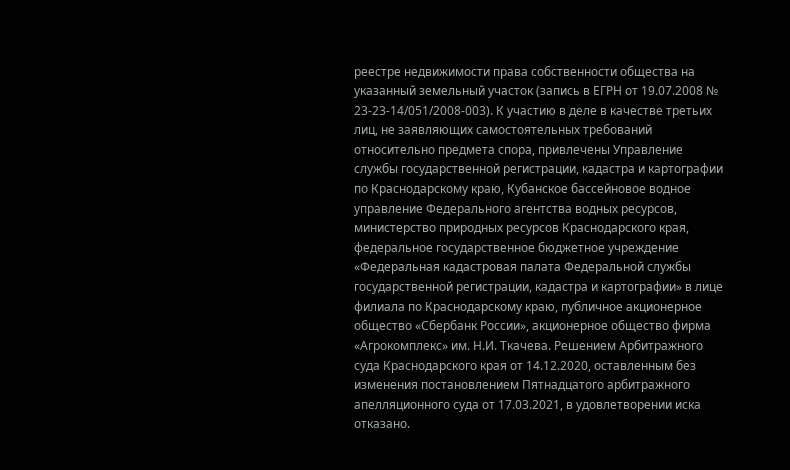реестре недвижимости права собственности общества на указанный земельный участок (запись в ЕГРН от 19.07.2008 № 23-23-14/051/2008-003). К участию в деле в качестве третьих лиц, не заявляющих самостоятельных требований относительно предмета спора, привлечены Управление службы государственной регистрации, кадастра и картографии по Краснодарскому краю, Кубанское бассейновое водное управление Федерального агентства водных ресурсов, министерство природных ресурсов Краснодарского края, федеральное государственное бюджетное учреждение «Федеральная кадастровая палата Федеральной службы государственной регистрации, кадастра и картографии» в лице филиала по Краснодарскому краю, публичное акционерное общество «Сбербанк России», акционерное общество фирма «Агрокомплекс» им. Н.И. Ткачева. Решением Арбитражного суда Краснодарского края от 14.12.2020, оставленным без изменения постановлением Пятнадцатого арбитражного апелляционного суда от 17.03.2021, в удовлетворении иска отказано.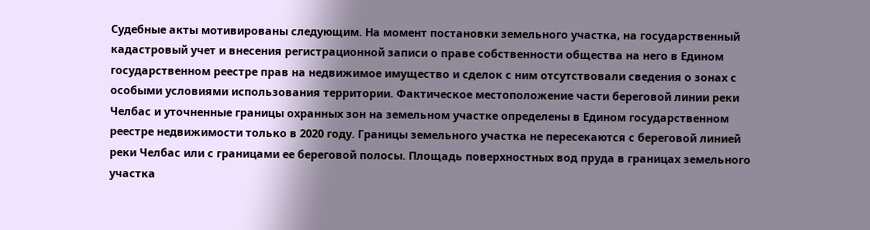Судебные акты мотивированы следующим. На момент постановки земельного участка, на государственный кадастровый учет и внесения регистрационной записи о праве собственности общества на него в Едином государственном реестре прав на недвижимое имущество и сделок с ним отсутствовали сведения о зонах с особыми условиями использования территории. Фактическое местоположение части береговой линии реки Челбас и уточненные границы охранных зон на земельном участке определены в Едином государственном реестре недвижимости только в 2020 году. Границы земельного участка не пересекаются с береговой линией реки Челбас или с границами ее береговой полосы. Площадь поверхностных вод пруда в границах земельного участка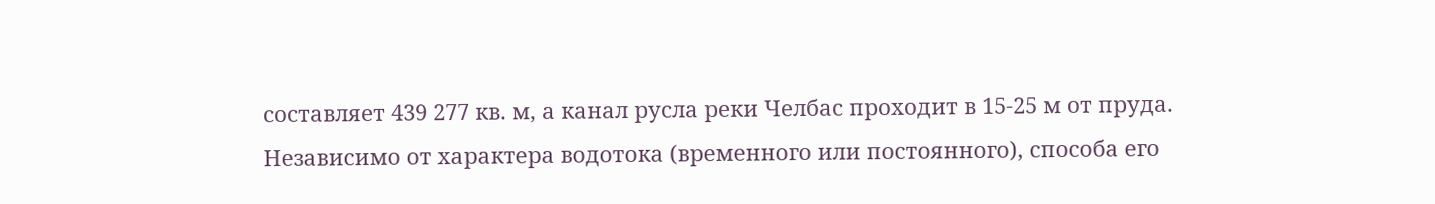составляет 439 277 кв. м, а канал русла реки Челбас проходит в 15-25 м от пруда. Независимо от характера водотока (временного или постоянного), способа его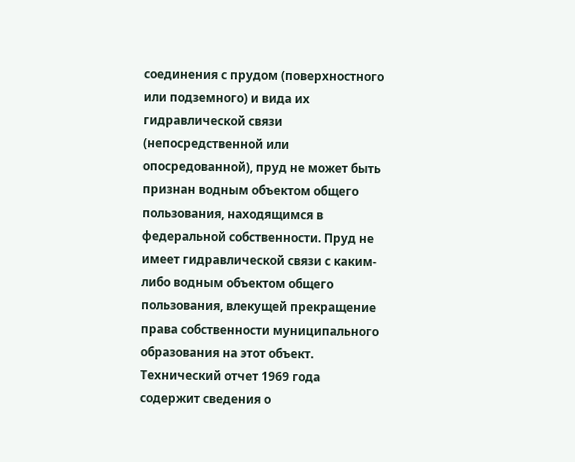соединения с прудом (поверхностного или подземного) и вида их гидравлической связи (непосредственной или опосредованной), пруд не может быть признан водным объектом общего пользования, находящимся в федеральной собственности. Пруд не имеет гидравлической связи с каким-либо водным объектом общего пользования, влекущей прекращение права собственности муниципального образования на этот объект. Технический отчет 1969 года содержит сведения о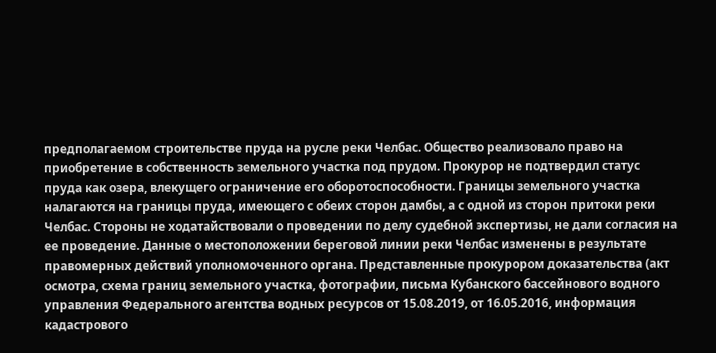предполагаемом строительстве пруда на русле реки Челбас. Общество реализовало право на приобретение в собственность земельного участка под прудом. Прокурор не подтвердил статус пруда как озера, влекущего ограничение его оборотоспособности. Границы земельного участка налагаются на границы пруда, имеющего с обеих сторон дамбы, а с одной из сторон притоки реки Челбас. Стороны не ходатайствовали о проведении по делу судебной экспертизы, не дали согласия на ее проведение. Данные о местоположении береговой линии реки Челбас изменены в результате правомерных действий уполномоченного органа. Представленные прокурором доказательства (акт осмотра, схема границ земельного участка, фотографии, письма Кубанского бассейнового водного управления Федерального агентства водных ресурсов от 15.08.2019, от 16.05.2016, информация кадастрового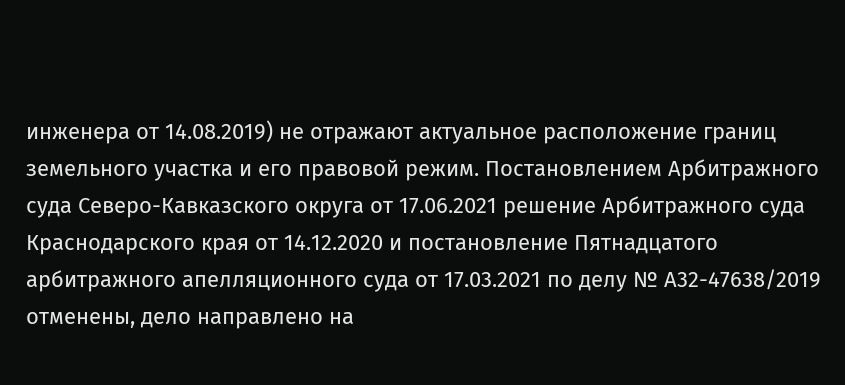инженера от 14.08.2019) не отражают актуальное расположение границ земельного участка и его правовой режим. Постановлением Арбитражного суда Северо-Кавказского округа от 17.06.2021 решение Арбитражного суда Краснодарского края от 14.12.2020 и постановление Пятнадцатого арбитражного апелляционного суда от 17.03.2021 по делу № А32-47638/2019 отменены, дело направлено на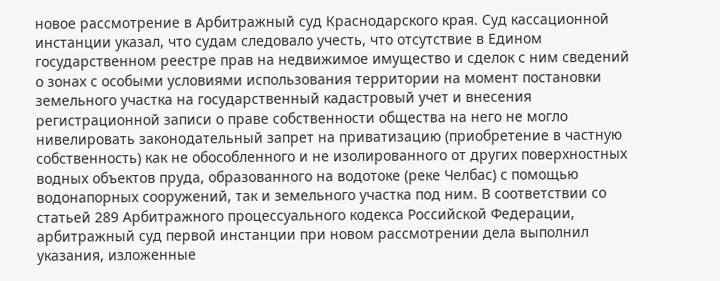новое рассмотрение в Арбитражный суд Краснодарского края. Суд кассационной инстанции указал, что судам следовало учесть, что отсутствие в Едином государственном реестре прав на недвижимое имущество и сделок с ним сведений о зонах с особыми условиями использования территории на момент постановки земельного участка на государственный кадастровый учет и внесения регистрационной записи о праве собственности общества на него не могло нивелировать законодательный запрет на приватизацию (приобретение в частную собственность) как не обособленного и не изолированного от других поверхностных водных объектов пруда, образованного на водотоке (реке Челбас) с помощью водонапорных сооружений, так и земельного участка под ним. В соответствии со статьей 289 Арбитражного процессуального кодекса Российской Федерации, арбитражный суд первой инстанции при новом рассмотрении дела выполнил указания, изложенные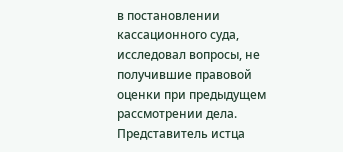в постановлении кассационного суда, исследовал вопросы, не получившие правовой оценки при предыдущем рассмотрении дела. Представитель истца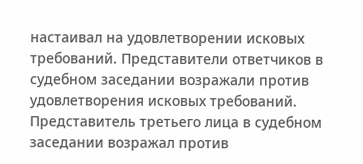настаивал на удовлетворении исковых требований. Представители ответчиков в судебном заседании возражали против удовлетворения исковых требований. Представитель третьего лица в судебном заседании возражал против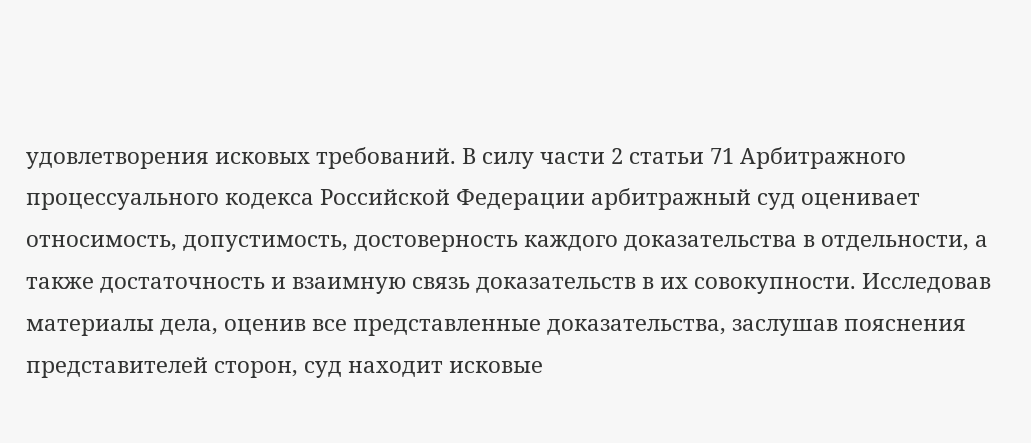удовлетворения исковых требований. В силу части 2 статьи 71 Арбитражного процессуального кодекса Российской Федерации арбитражный суд оценивает относимость, допустимость, достоверность каждого доказательства в отдельности, а также достаточность и взаимную связь доказательств в их совокупности. Исследовав материалы дела, оценив все представленные доказательства, заслушав пояснения представителей сторон, суд находит исковые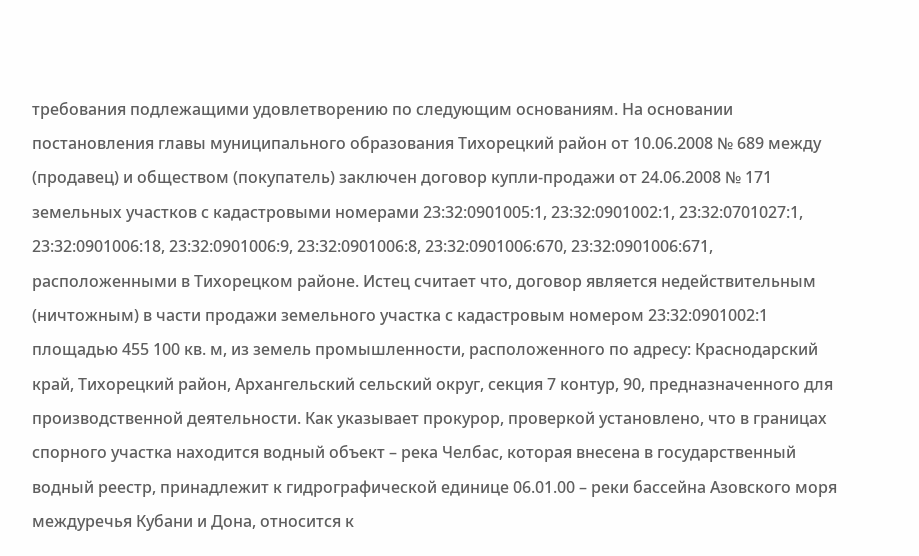требования подлежащими удовлетворению по следующим основаниям. На основании постановления главы муниципального образования Тихорецкий район от 10.06.2008 № 689 между (продавец) и обществом (покупатель) заключен договор купли-продажи от 24.06.2008 № 171 земельных участков с кадастровыми номерами 23:32:0901005:1, 23:32:0901002:1, 23:32:0701027:1, 23:32:0901006:18, 23:32:0901006:9, 23:32:0901006:8, 23:32:0901006:670, 23:32:0901006:671, расположенными в Тихорецком районе. Истец считает что, договор является недействительным (ничтожным) в части продажи земельного участка с кадастровым номером 23:32:0901002:1 площадью 455 100 кв. м, из земель промышленности, расположенного по адресу: Краснодарский край, Тихорецкий район, Архангельский сельский округ, секция 7 контур, 90, предназначенного для производственной деятельности. Как указывает прокурор, проверкой установлено, что в границах спорного участка находится водный объект – река Челбас, которая внесена в государственный водный реестр, принадлежит к гидрографической единице 06.01.00 – реки бассейна Азовского моря междуречья Кубани и Дона, относится к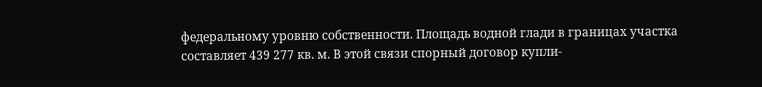федеральному уровню собственности. Площадь водной глади в границах участка составляет 439 277 кв. м. В этой связи спорный договор купли-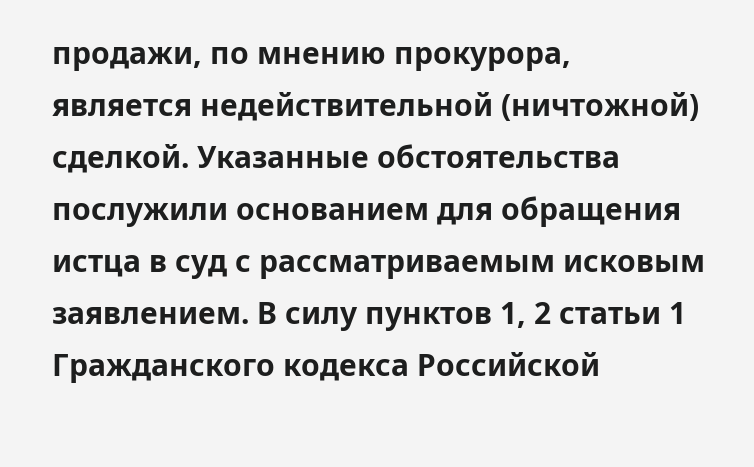продажи, по мнению прокурора, является недействительной (ничтожной) сделкой. Указанные обстоятельства послужили основанием для обращения истца в суд с рассматриваемым исковым заявлением. В силу пунктов 1, 2 статьи 1 Гражданского кодекса Российской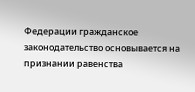Федерации гражданское законодательство основывается на признании равенства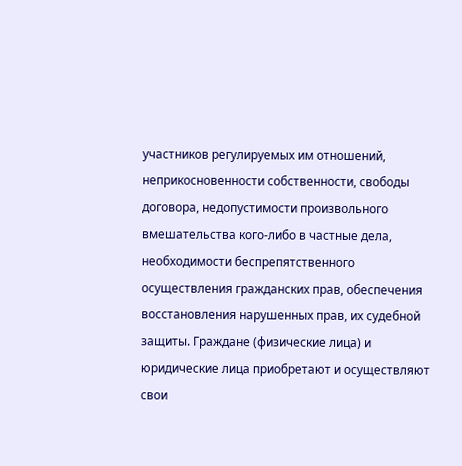участников регулируемых им отношений, неприкосновенности собственности, свободы договора, недопустимости произвольного вмешательства кого-либо в частные дела, необходимости беспрепятственного осуществления гражданских прав, обеспечения восстановления нарушенных прав, их судебной защиты. Граждане (физические лица) и юридические лица приобретают и осуществляют свои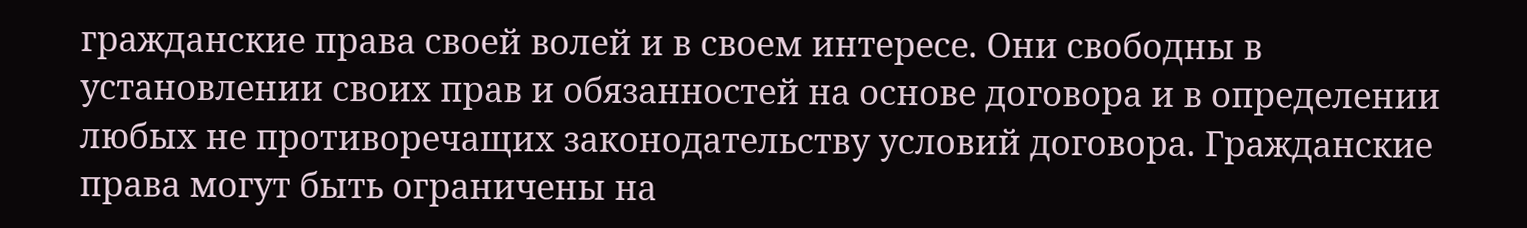гражданские права своей волей и в своем интересе. Они свободны в установлении своих прав и обязанностей на основе договора и в определении любых не противоречащих законодательству условий договора. Гражданские права могут быть ограничены на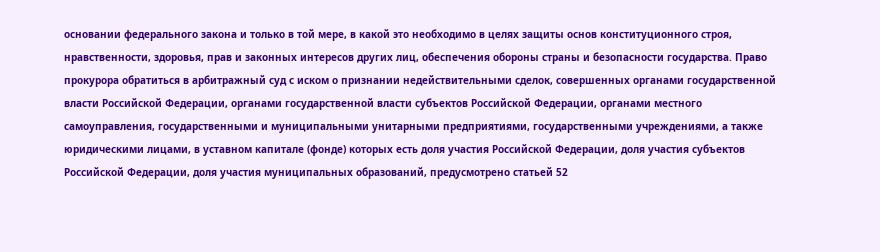основании федерального закона и только в той мере, в какой это необходимо в целях защиты основ конституционного строя, нравственности, здоровья, прав и законных интересов других лиц, обеспечения обороны страны и безопасности государства. Право прокурора обратиться в арбитражный суд с иском о признании недействительными сделок, совершенных органами государственной власти Российской Федерации, органами государственной власти субъектов Российской Федерации, органами местного самоуправления, государственными и муниципальными унитарными предприятиями, государственными учреждениями, а также юридическими лицами, в уставном капитале (фонде) которых есть доля участия Российской Федерации, доля участия субъектов Российской Федерации, доля участия муниципальных образований, предусмотрено статьей 52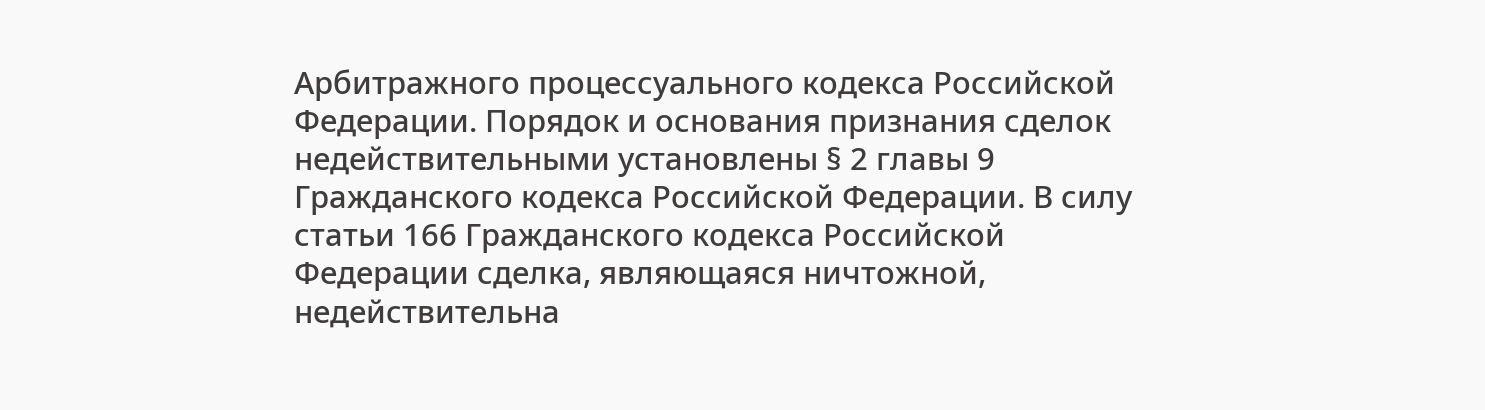Арбитражного процессуального кодекса Российской Федерации. Порядок и основания признания сделок недействительными установлены § 2 главы 9 Гражданского кодекса Российской Федерации. В силу статьи 166 Гражданского кодекса Российской Федерации сделка, являющаяся ничтожной, недействительна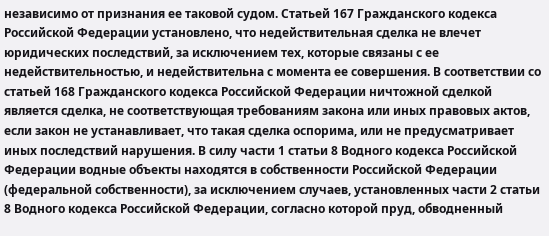независимо от признания ее таковой судом. Статьей 167 Гражданского кодекса Российской Федерации установлено, что недействительная сделка не влечет юридических последствий, за исключением тех, которые связаны с ее недействительностью, и недействительна с момента ее совершения. В соответствии со статьей 168 Гражданского кодекса Российской Федерации ничтожной сделкой является сделка, не соответствующая требованиям закона или иных правовых актов, если закон не устанавливает, что такая сделка оспорима, или не предусматривает иных последствий нарушения. В силу части 1 статьи 8 Водного кодекса Российской Федерации водные объекты находятся в собственности Российской Федерации (федеральной собственности), за исключением случаев, установленных части 2 статьи 8 Водного кодекса Российской Федерации, согласно которой пруд, обводненный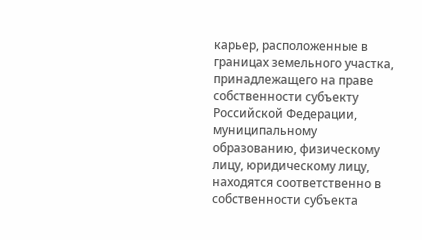карьер, расположенные в границах земельного участка, принадлежащего на праве собственности субъекту Российской Федерации, муниципальному образованию, физическому лицу, юридическому лицу, находятся соответственно в собственности субъекта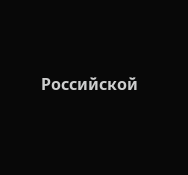Российской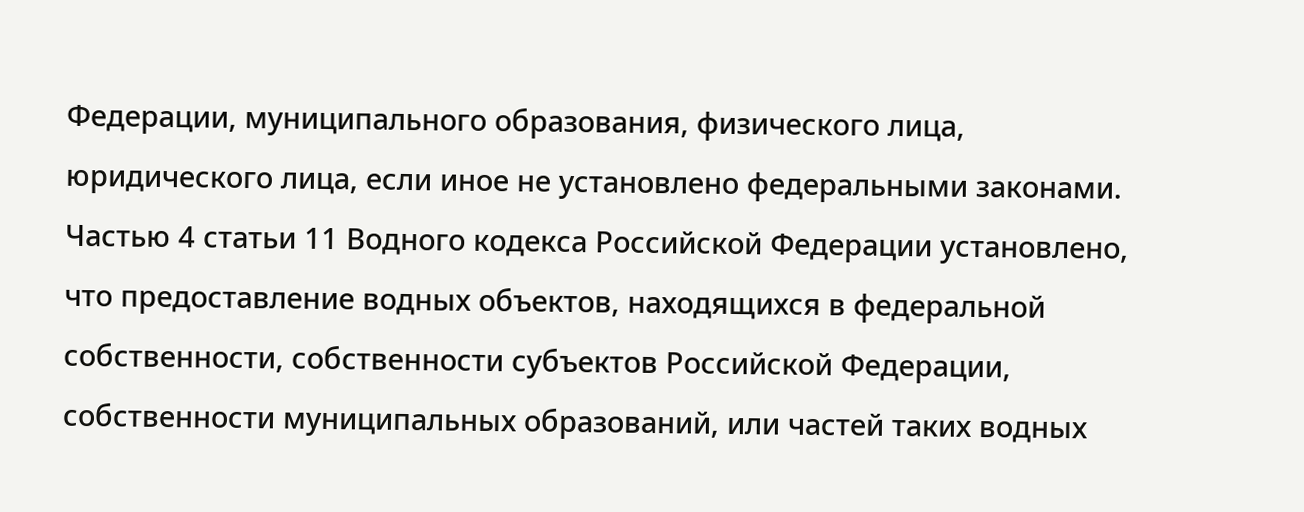Федерации, муниципального образования, физического лица, юридического лица, если иное не установлено федеральными законами. Частью 4 статьи 11 Водного кодекса Российской Федерации установлено, что предоставление водных объектов, находящихся в федеральной собственности, собственности субъектов Российской Федерации, собственности муниципальных образований, или частей таких водных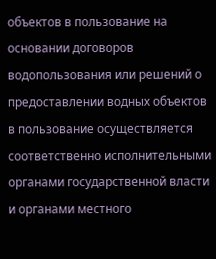объектов в пользование на основании договоров водопользования или решений о предоставлении водных объектов в пользование осуществляется соответственно исполнительными органами государственной власти и органами местного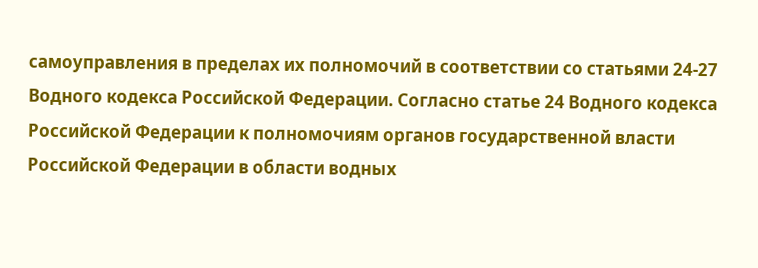самоуправления в пределах их полномочий в соответствии со статьями 24-27 Водного кодекса Российской Федерации. Согласно статье 24 Водного кодекса Российской Федерации к полномочиям органов государственной власти Российской Федерации в области водных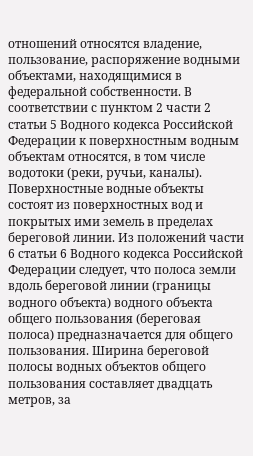отношений относятся владение, пользование, распоряжение водными объектами, находящимися в федеральной собственности. В соответствии с пунктом 2 части 2 статьи 5 Водного кодекса Российской Федерации к поверхностным водным объектам относятся, в том числе водотоки (реки, ручьи, каналы). Поверхностные водные объекты состоят из поверхностных вод и покрытых ими земель в пределах береговой линии. Из положений части 6 статьи 6 Водного кодекса Российской Федерации следует, что полоса земли вдоль береговой линии (границы водного объекта) водного объекта общего пользования (береговая полоса) предназначается для общего пользования. Ширина береговой полосы водных объектов общего пользования составляет двадцать метров, за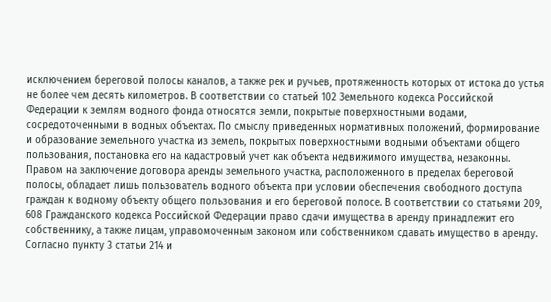исключением береговой полосы каналов, а также рек и ручьев, протяженность которых от истока до устья не более чем десять километров. В соответствии со статьей 102 Земельного кодекса Российской Федерации к землям водного фонда относятся земли, покрытые поверхностными водами, сосредоточенными в водных объектах. По смыслу приведенных нормативных положений, формирование и образование земельного участка из земель, покрытых поверхностными водными объектами общего пользования, постановка его на кадастровый учет как объекта недвижимого имущества, незаконны. Правом на заключение договора аренды земельного участка, расположенного в пределах береговой полосы, обладает лишь пользователь водного объекта при условии обеспечения свободного доступа граждан к водному объекту общего пользования и его береговой полосе. В соответствии со статьями 209, 608 Гражданского кодекса Российской Федерации право сдачи имущества в аренду принадлежит его собственнику, а также лицам, управомоченным законом или собственником сдавать имущество в аренду. Согласно пункту 3 статьи 214 и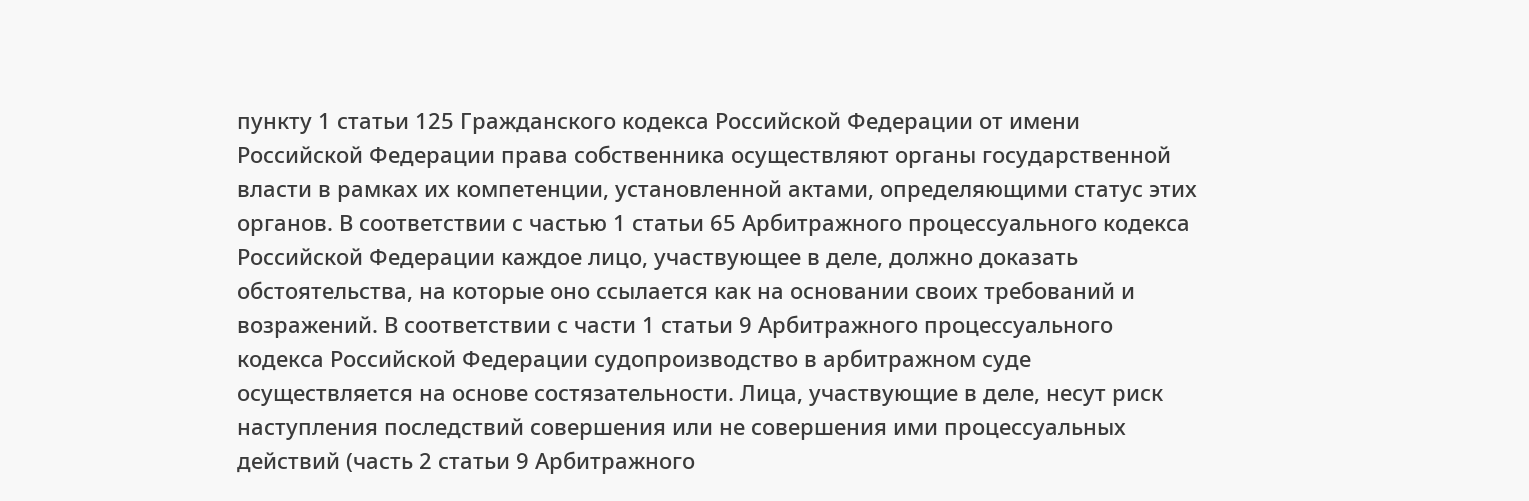пункту 1 статьи 125 Гражданского кодекса Российской Федерации от имени Российской Федерации права собственника осуществляют органы государственной власти в рамках их компетенции, установленной актами, определяющими статус этих органов. В соответствии с частью 1 статьи 65 Арбитражного процессуального кодекса Российской Федерации каждое лицо, участвующее в деле, должно доказать обстоятельства, на которые оно ссылается как на основании своих требований и возражений. В соответствии с части 1 статьи 9 Арбитражного процессуального кодекса Российской Федерации судопроизводство в арбитражном суде осуществляется на основе состязательности. Лица, участвующие в деле, несут риск наступления последствий совершения или не совершения ими процессуальных действий (часть 2 статьи 9 Арбитражного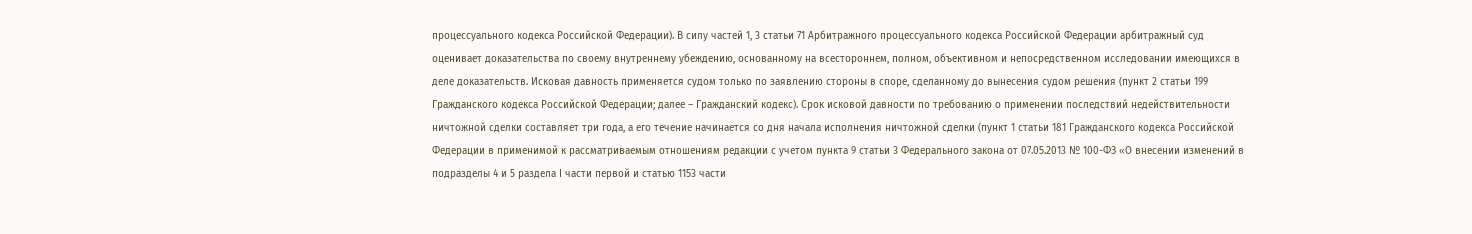процессуального кодекса Российской Федерации). В силу частей 1, 3 статьи 71 Арбитражного процессуального кодекса Российской Федерации арбитражный суд оценивает доказательства по своему внутреннему убеждению, основанному на всестороннем, полном, объективном и непосредственном исследовании имеющихся в деле доказательств. Исковая давность применяется судом только по заявлению стороны в споре, сделанному до вынесения судом решения (пункт 2 статьи 199 Гражданского кодекса Российской Федерации; далее – Гражданский кодекс). Срок исковой давности по требованию о применении последствий недействительности ничтожной сделки составляет три года, а его течение начинается со дня начала исполнения ничтожной сделки (пункт 1 статьи 181 Гражданского кодекса Российской Федерации в применимой к рассматриваемым отношениям редакции с учетом пункта 9 статьи 3 Федерального закона от 07.05.2013 № 100-ФЗ «О внесении изменений в подразделы 4 и 5 раздела I части первой и статью 1153 части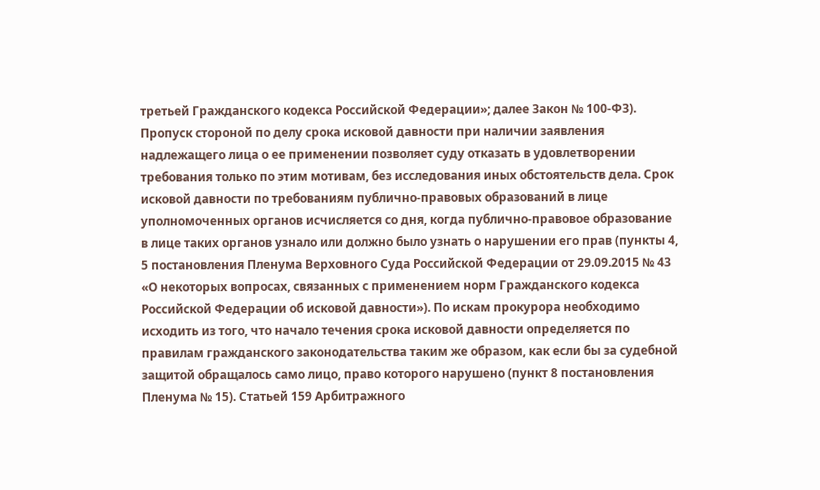третьей Гражданского кодекса Российской Федерации»; далее Закон № 100-ФЗ). Пропуск стороной по делу срока исковой давности при наличии заявления надлежащего лица о ее применении позволяет суду отказать в удовлетворении требования только по этим мотивам, без исследования иных обстоятельств дела. Срок исковой давности по требованиям публично-правовых образований в лице уполномоченных органов исчисляется со дня, когда публично-правовое образование в лице таких органов узнало или должно было узнать о нарушении его прав (пункты 4, 5 постановления Пленума Верховного Суда Российской Федерации от 29.09.2015 № 43 «О некоторых вопросах, связанных с применением норм Гражданского кодекса Российской Федерации об исковой давности»). По искам прокурора необходимо исходить из того, что начало течения срока исковой давности определяется по правилам гражданского законодательства таким же образом, как если бы за судебной защитой обращалось само лицо, право которого нарушено (пункт 8 постановления Пленума № 15). Статьей 159 Арбитражного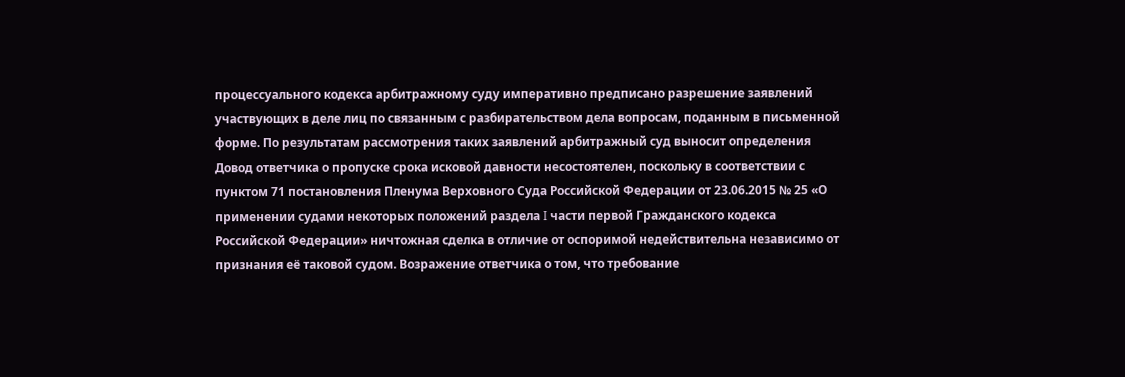процессуального кодекса арбитражному суду императивно предписано разрешение заявлений участвующих в деле лиц по связанным с разбирательством дела вопросам, поданным в письменной форме. По результатам рассмотрения таких заявлений арбитражный суд выносит определения Довод ответчика о пропуске срока исковой давности несостоятелен, поскольку в соответствии с пунктом 71 постановления Пленума Верховного Суда Российской Федерации от 23.06.2015 № 25 «О применении судами некоторых положений раздела I части первой Гражданского кодекса Российской Федерации» ничтожная сделка в отличие от оспоримой недействительна независимо от признания её таковой судом. Возражение ответчика о том, что требование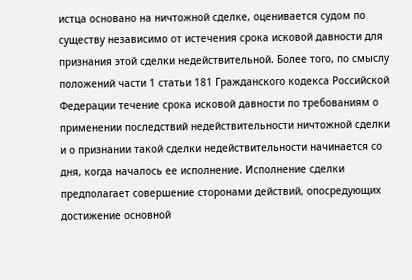истца основано на ничтожной сделке, оценивается судом по существу независимо от истечения срока исковой давности для признания этой сделки недействительной. Более того, по смыслу положений части 1 статьи 181 Гражданского кодекса Российской Федерации течение срока исковой давности по требованиям о применении последствий недействительности ничтожной сделки и о признании такой сделки недействительности начинается со дня, когда началось ее исполнение. Исполнение сделки предполагает совершение сторонами действий, опосредующих достижение основной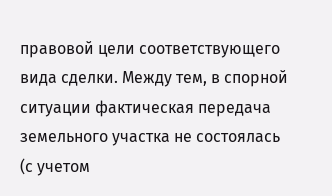правовой цели соответствующего вида сделки. Между тем, в спорной ситуации фактическая передача земельного участка не состоялась (с учетом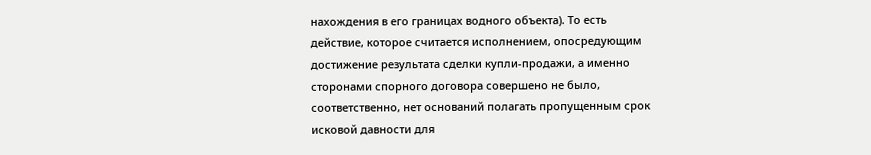нахождения в его границах водного объекта). То есть действие, которое считается исполнением, опосредующим достижение результата сделки купли-продажи, а именно сторонами спорного договора совершено не было, соответственно, нет оснований полагать пропущенным срок исковой давности для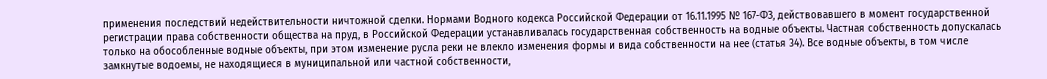применения последствий недействительности ничтожной сделки. Нормами Водного кодекса Российской Федерации от 16.11.1995 № 167-ФЗ, действовавшего в момент государственной регистрации права собственности общества на пруд, в Российской Федерации устанавливалась государственная собственность на водные объекты. Частная собственность допускалась только на обособленные водные объекты, при этом изменение русла реки не влекло изменения формы и вида собственности на нее (статья 34). Все водные объекты, в том числе замкнутые водоемы, не находящиеся в муниципальной или частной собственности,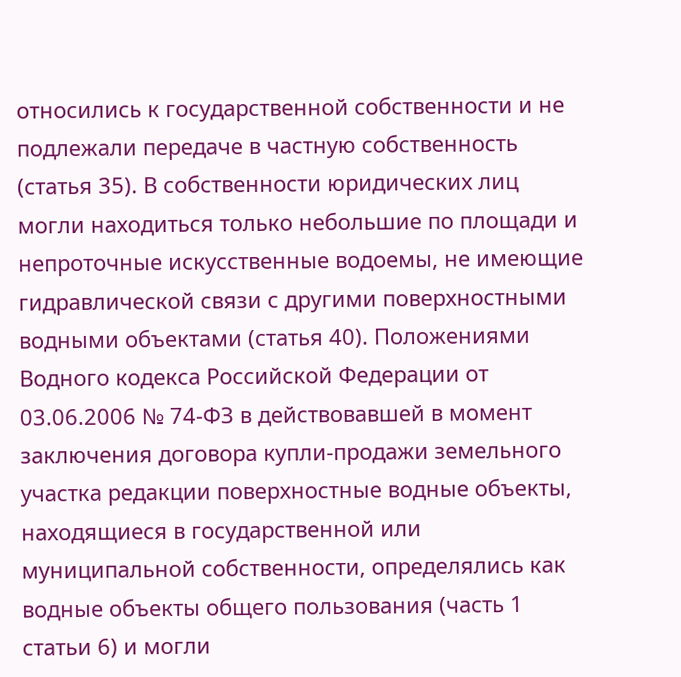относились к государственной собственности и не подлежали передаче в частную собственность (статья 35). В собственности юридических лиц могли находиться только небольшие по площади и непроточные искусственные водоемы, не имеющие гидравлической связи с другими поверхностными водными объектами (статья 40). Положениями Водного кодекса Российской Федерации от 03.06.2006 № 74-ФЗ в действовавшей в момент заключения договора купли-продажи земельного участка редакции поверхностные водные объекты, находящиеся в государственной или муниципальной собственности, определялись как водные объекты общего пользования (часть 1 статьи 6) и могли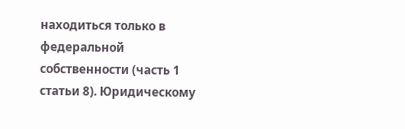находиться только в федеральной собственности (часть 1 статьи 8). Юридическому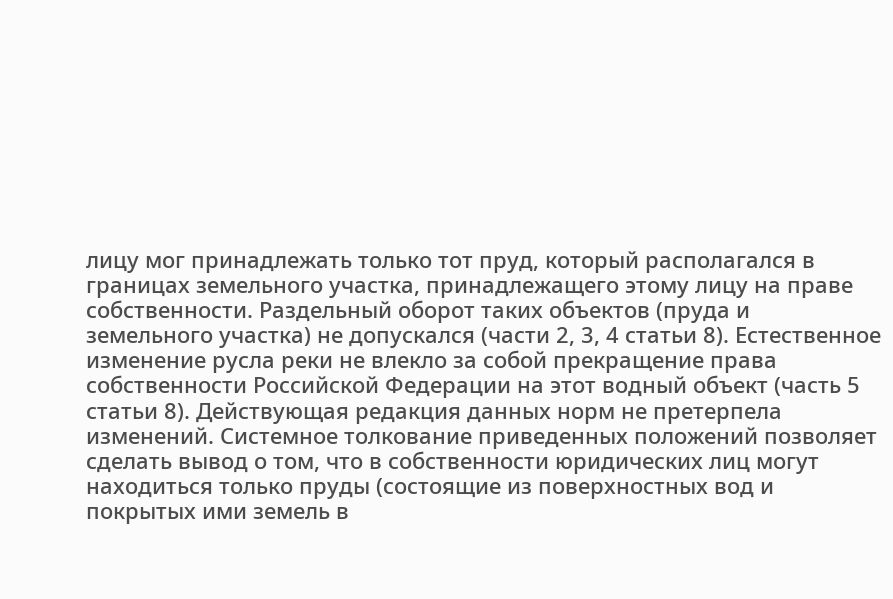лицу мог принадлежать только тот пруд, который располагался в границах земельного участка, принадлежащего этому лицу на праве собственности. Раздельный оборот таких объектов (пруда и земельного участка) не допускался (части 2, 3, 4 статьи 8). Естественное изменение русла реки не влекло за собой прекращение права собственности Российской Федерации на этот водный объект (часть 5 статьи 8). Действующая редакция данных норм не претерпела изменений. Системное толкование приведенных положений позволяет сделать вывод о том, что в собственности юридических лиц могут находиться только пруды (состоящие из поверхностных вод и покрытых ими земель в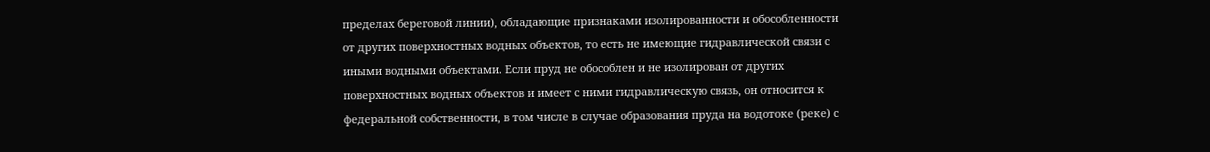пределах береговой линии), обладающие признаками изолированности и обособленности от других поверхностных водных объектов, то есть не имеющие гидравлической связи с иными водными объектами. Если пруд не обособлен и не изолирован от других поверхностных водных объектов и имеет с ними гидравлическую связь, он относится к федеральной собственности, в том числе в случае образования пруда на водотоке (реке) с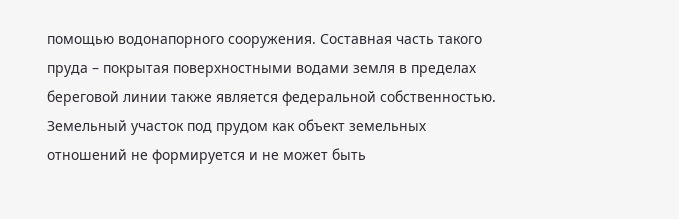помощью водонапорного сооружения. Составная часть такого пруда – покрытая поверхностными водами земля в пределах береговой линии также является федеральной собственностью. Земельный участок под прудом как объект земельных отношений не формируется и не может быть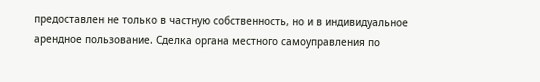предоставлен не только в частную собственность, но и в индивидуальное арендное пользование. Сделка органа местного самоуправления по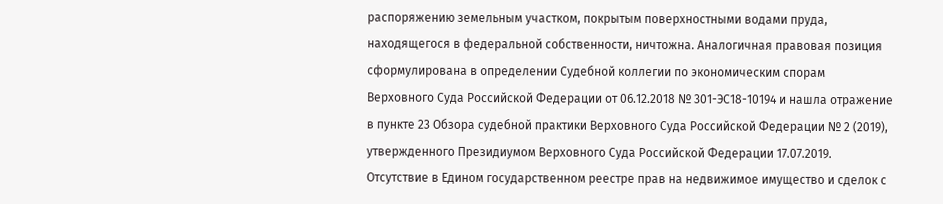распоряжению земельным участком, покрытым поверхностными водами пруда, находящегося в федеральной собственности, ничтожна. Аналогичная правовая позиция сформулирована в определении Судебной коллегии по экономическим спорам Верховного Суда Российской Федерации от 06.12.2018 № 301-ЭС18-10194 и нашла отражение в пункте 23 Обзора судебной практики Верховного Суда Российской Федерации № 2 (2019), утвержденного Президиумом Верховного Суда Российской Федерации 17.07.2019. Отсутствие в Едином государственном реестре прав на недвижимое имущество и сделок с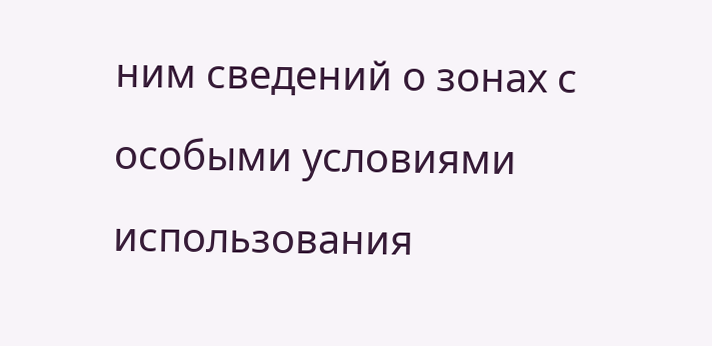ним сведений о зонах с особыми условиями использования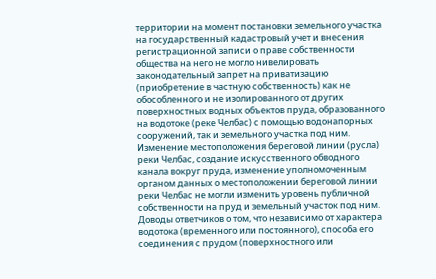территории на момент постановки земельного участка на государственный кадастровый учет и внесения регистрационной записи о праве собственности общества на него не могло нивелировать законодательный запрет на приватизацию (приобретение в частную собственность) как не обособленного и не изолированного от других поверхностных водных объектов пруда, образованного на водотоке (реке Челбас) с помощью водонапорных сооружений, так и земельного участка под ним. Изменение местоположения береговой линии (русла) реки Челбас, создание искусственного обводного канала вокруг пруда, изменение уполномоченным органом данных о местоположении береговой линии реки Челбас не могли изменить уровень публичной собственности на пруд и земельный участок под ним. Доводы ответчиков о том, что независимо от характера водотока (временного или постоянного), способа его соединения с прудом (поверхностного или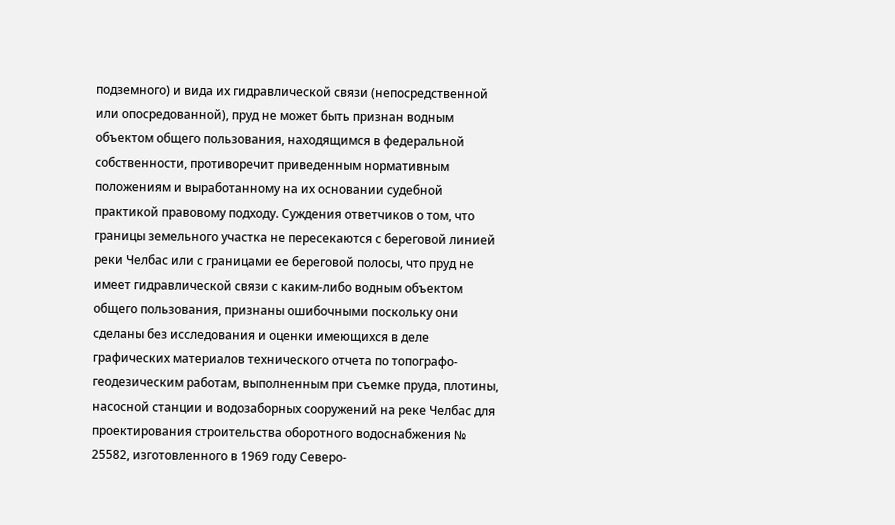подземного) и вида их гидравлической связи (непосредственной или опосредованной), пруд не может быть признан водным объектом общего пользования, находящимся в федеральной собственности, противоречит приведенным нормативным положениям и выработанному на их основании судебной практикой правовому подходу. Суждения ответчиков о том, что границы земельного участка не пересекаются с береговой линией реки Челбас или с границами ее береговой полосы, что пруд не имеет гидравлической связи с каким-либо водным объектом общего пользования, признаны ошибочными поскольку они сделаны без исследования и оценки имеющихся в деле графических материалов технического отчета по топографо-геодезическим работам, выполненным при съемке пруда, плотины, насосной станции и водозаборных сооружений на реке Челбас для проектирования строительства оборотного водоснабжения № 25582, изготовленного в 1969 году Северо-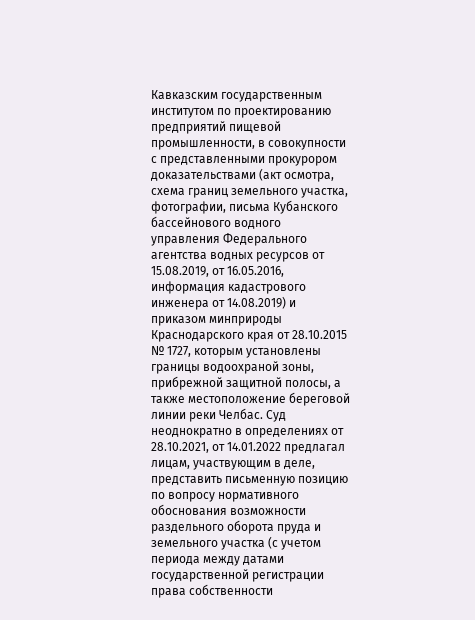Кавказским государственным институтом по проектированию предприятий пищевой промышленности, в совокупности с представленными прокурором доказательствами (акт осмотра, схема границ земельного участка, фотографии, письма Кубанского бассейнового водного управления Федерального агентства водных ресурсов от 15.08.2019, от 16.05.2016, информация кадастрового инженера от 14.08.2019) и приказом минприроды Краснодарского края от 28.10.2015 № 1727, которым установлены границы водоохраной зоны, прибрежной защитной полосы, а также местоположение береговой линии реки Челбас. Суд неоднократно в определениях от 28.10.2021, от 14.01.2022 предлагал лицам, участвующим в деле, представить письменную позицию по вопросу нормативного обоснования возможности раздельного оборота пруда и земельного участка (с учетом периода между датами государственной регистрации права собственности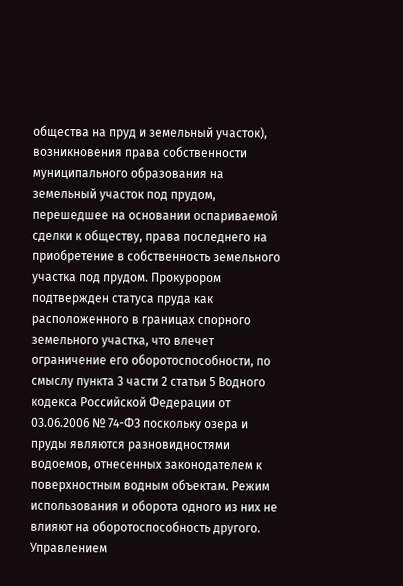общества на пруд и земельный участок), возникновения права собственности муниципального образования на земельный участок под прудом, перешедшее на основании оспариваемой сделки к обществу, права последнего на приобретение в собственность земельного участка под прудом. Прокурором подтвержден статуса пруда как расположенного в границах спорного земельного участка, что влечет ограничение его оборотоспособности, по смыслу пункта 3 части 2 статьи 5 Водного кодекса Российской Федерации от 03.06.2006 № 74-ФЗ поскольку озера и пруды являются разновидностями водоемов, отнесенных законодателем к поверхностным водным объектам. Режим использования и оборота одного из них не влияют на оборотоспособность другого. Управлением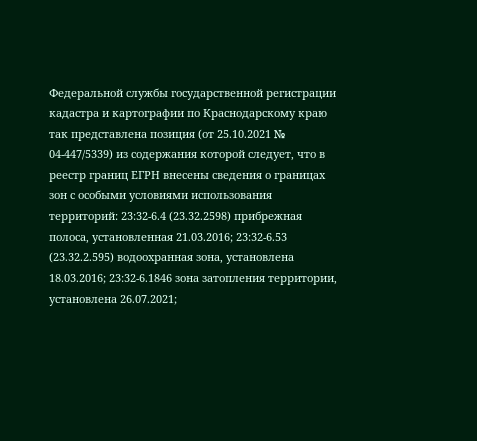Федеральной службы государственной регистрации кадастра и картографии по Краснодарскому краю так представлена позиция (от 25.10.2021 № 04-447/5339) из содержания которой следует, что в реестр границ ЕГРН внесены сведения о границах зон с особыми условиями использования территорий: 23:32-6.4 (23.32.2598) прибрежная полоса, установленная 21.03.2016; 23:32-6.53 (23.32.2.595) водоохранная зона, установлена 18.03.2016; 23:32-6.1846 зона затопления территории, установлена 26.07.2021;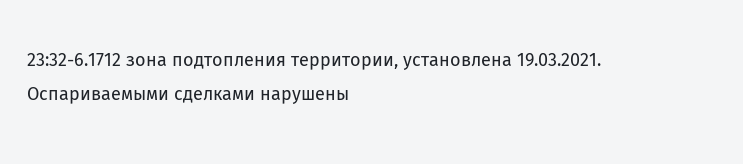23:32-6.1712 зона подтопления территории, установлена 19.03.2021. Оспариваемыми сделками нарушены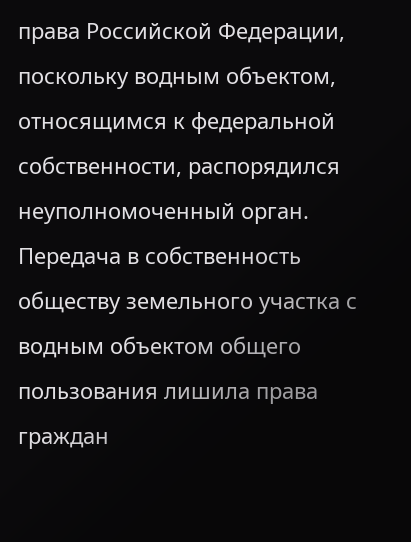права Российской Федерации, поскольку водным объектом, относящимся к федеральной собственности, распорядился неуполномоченный орган. Передача в собственность обществу земельного участка с водным объектом общего пользования лишила права граждан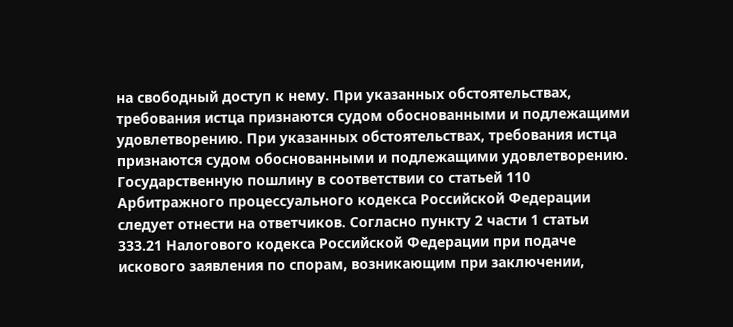на свободный доступ к нему. При указанных обстоятельствах, требования истца признаются судом обоснованными и подлежащими удовлетворению. При указанных обстоятельствах, требования истца признаются судом обоснованными и подлежащими удовлетворению. Государственную пошлину в соответствии со статьей 110 Арбитражного процессуального кодекса Российской Федерации следует отнести на ответчиков. Согласно пункту 2 части 1 статьи 333.21 Налогового кодекса Российской Федерации при подаче искового заявления по спорам, возникающим при заключении,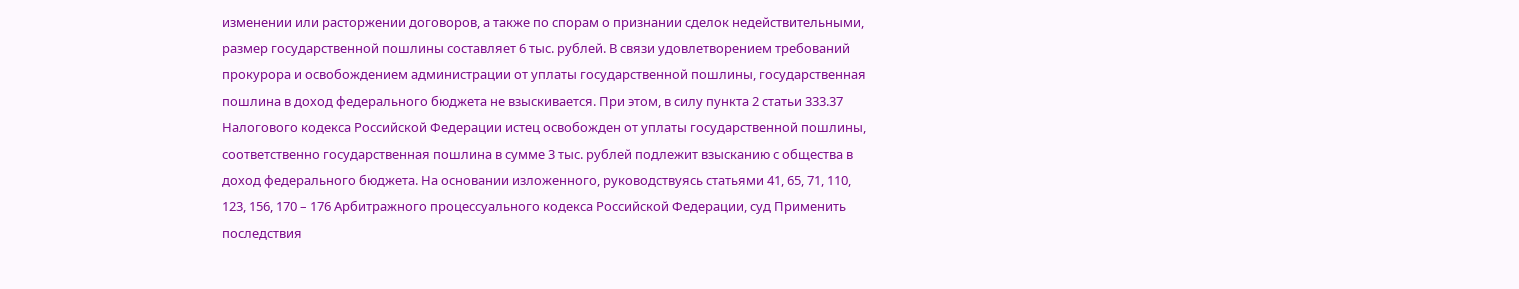изменении или расторжении договоров, а также по спорам о признании сделок недействительными, размер государственной пошлины составляет 6 тыс. рублей. В связи удовлетворением требований прокурора и освобождением администрации от уплаты государственной пошлины, государственная пошлина в доход федерального бюджета не взыскивается. При этом, в силу пункта 2 статьи 333.37 Налогового кодекса Российской Федерации истец освобожден от уплаты государственной пошлины, соответственно государственная пошлина в сумме 3 тыс. рублей подлежит взысканию с общества в доход федерального бюджета. На основании изложенного, руководствуясь статьями 41, 65, 71, 110, 123, 156, 170 – 176 Арбитражного процессуального кодекса Российской Федерации, суд Применить последствия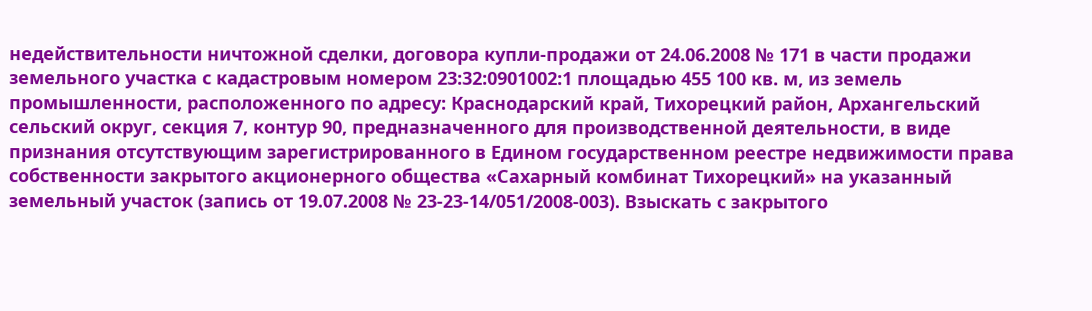недействительности ничтожной сделки, договора купли-продажи от 24.06.2008 № 171 в части продажи земельного участка с кадастровым номером 23:32:0901002:1 площадью 455 100 кв. м, из земель промышленности, расположенного по адресу: Краснодарский край, Тихорецкий район, Архангельский сельский округ, секция 7, контур 90, предназначенного для производственной деятельности, в виде признания отсутствующим зарегистрированного в Едином государственном реестре недвижимости права собственности закрытого акционерного общества «Сахарный комбинат Тихорецкий» на указанный земельный участок (запись от 19.07.2008 № 23-23-14/051/2008-003). Взыскать с закрытого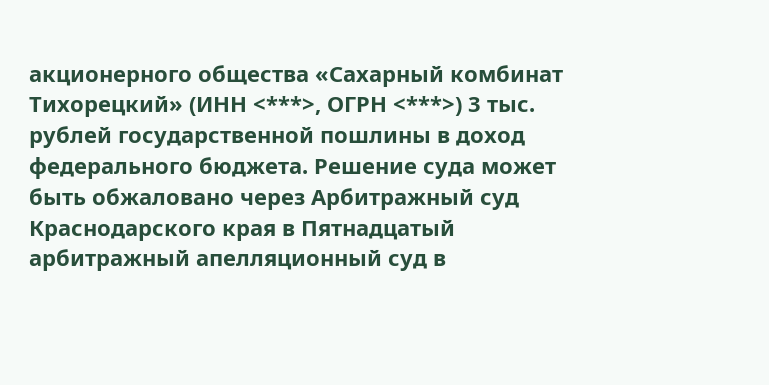акционерного общества «Сахарный комбинат Тихорецкий» (ИНН <***>, ОГРН <***>) 3 тыс. рублей государственной пошлины в доход федерального бюджета. Решение суда может быть обжаловано через Арбитражный суд Краснодарского края в Пятнадцатый арбитражный апелляционный суд в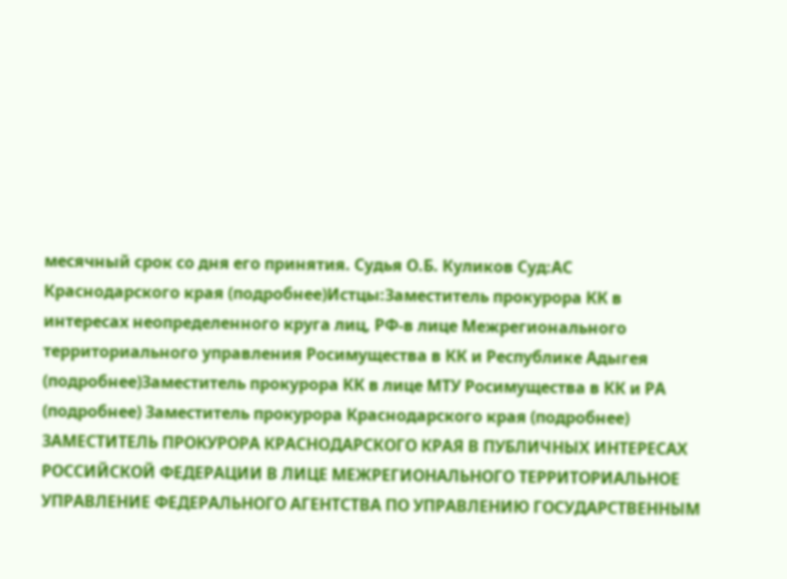месячный срок со дня его принятия. Судья О.Б. Куликов Суд:АС Краснодарского края (подробнее)Истцы:Заместитель прокурора КК в интересах неопределенного круга лиц, РФ-в лице Межрегионального территориального управления Росимущества в КК и Республике Адыгея (подробнее)Заместитель прокурора КК в лице МТУ Росимущества в КК и РА (подробнее) Заместитель прокурора Краснодарского края (подробнее) ЗАМЕСТИТЕЛЬ ПРОКУРОРА КРАСНОДАРСКОГО КРАЯ В ПУБЛИЧНЫХ ИНТЕРЕСАХ РОССИЙСКОЙ ФЕДЕРАЦИИ В ЛИЦЕ МЕЖРЕГИОНАЛЬНОГО ТЕРРИТОРИАЛЬНОЕ УПРАВЛЕНИЕ ФЕДЕРАЛЬНОГО АГЕНТСТВА ПО УПРАВЛЕНИЮ ГОСУДАРСТВЕННЫМ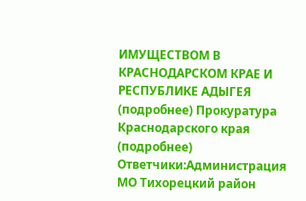ИМУЩЕСТВОМ В КРАСНОДАРСКОМ КРАЕ И РЕСПУБЛИКЕ АДЫГЕЯ (подробнее) Прокуратура Краснодарского края (подробнее) Ответчики:Администрация МО Тихорецкий район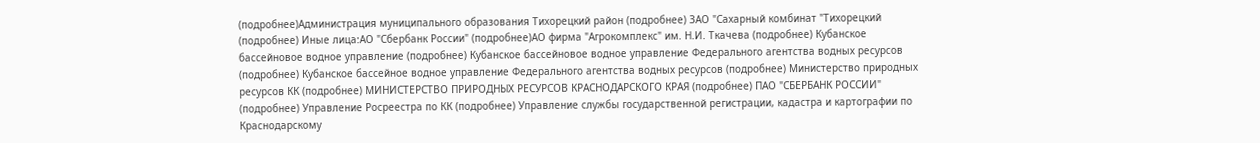(подробнее)Администрация муниципального образования Тихорецкий район (подробнее) ЗАО "Сахарный комбинат "Тихорецкий (подробнее) Иные лица:АО "Сбербанк России" (подробнее)АО фирма "Агрокомплекс" им. Н.И. Ткачева (подробнее) Кубанское бассейновое водное управление (подробнее) Кубанское бассейновое водное управление Федерального агентства водных ресурсов (подробнее) Кубанское бассейное водное управление Федерального агентства водных ресурсов (подробнее) Министерство природных ресурсов КК (подробнее) МИНИСТЕРСТВО ПРИРОДНЫХ РЕСУРСОВ КРАСНОДАРСКОГО КРАЯ (подробнее) ПАО "СБЕРБАНК РОССИИ" (подробнее) Управление Росреестра по КК (подробнее) Управление службы государственной регистрации, кадастра и картографии по Краснодарскому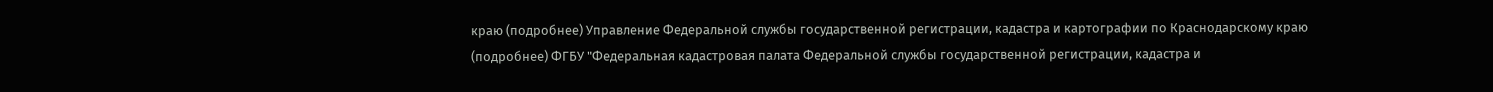краю (подробнее) Управление Федеральной службы государственной регистрации, кадастра и картографии по Краснодарскому краю (подробнее) ФГБУ "Федеральная кадастровая палата Федеральной службы государственной регистрации, кадастра и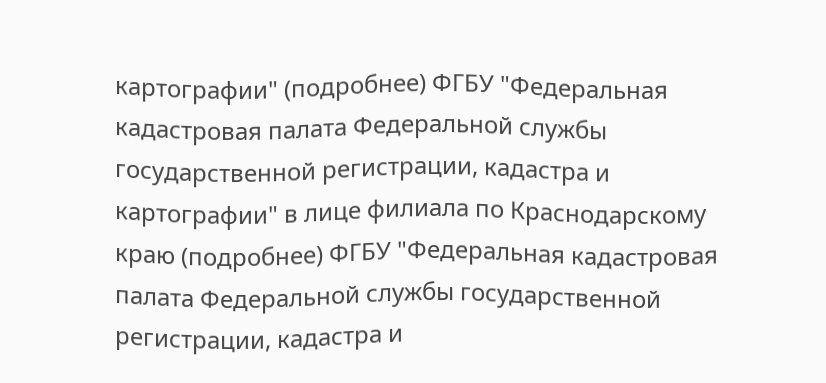картографии" (подробнее) ФГБУ "Федеральная кадастровая палата Федеральной службы государственной регистрации, кадастра и картографии" в лице филиала по Краснодарскому краю (подробнее) ФГБУ "Федеральная кадастровая палата Федеральной службы государственной регистрации, кадастра и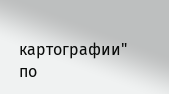картографии" по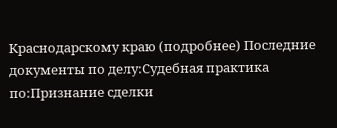Краснодарскому краю (подробнее) Последние документы по делу:Судебная практика по:Признание сделки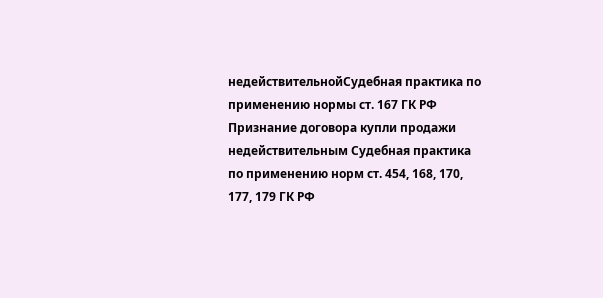недействительнойСудебная практика по применению нормы ст. 167 ГК РФ Признание договора купли продажи недействительным Судебная практика по применению норм ст. 454, 168, 170, 177, 179 ГК РФ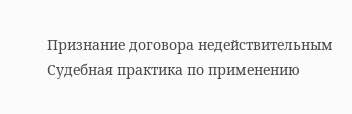Признание договора недействительным Судебная практика по применению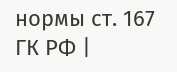нормы ст. 167 ГК РФ |